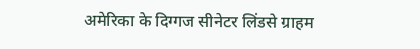अमेरिका के दिग्गज सीनेटर लिंडसे ग्राहम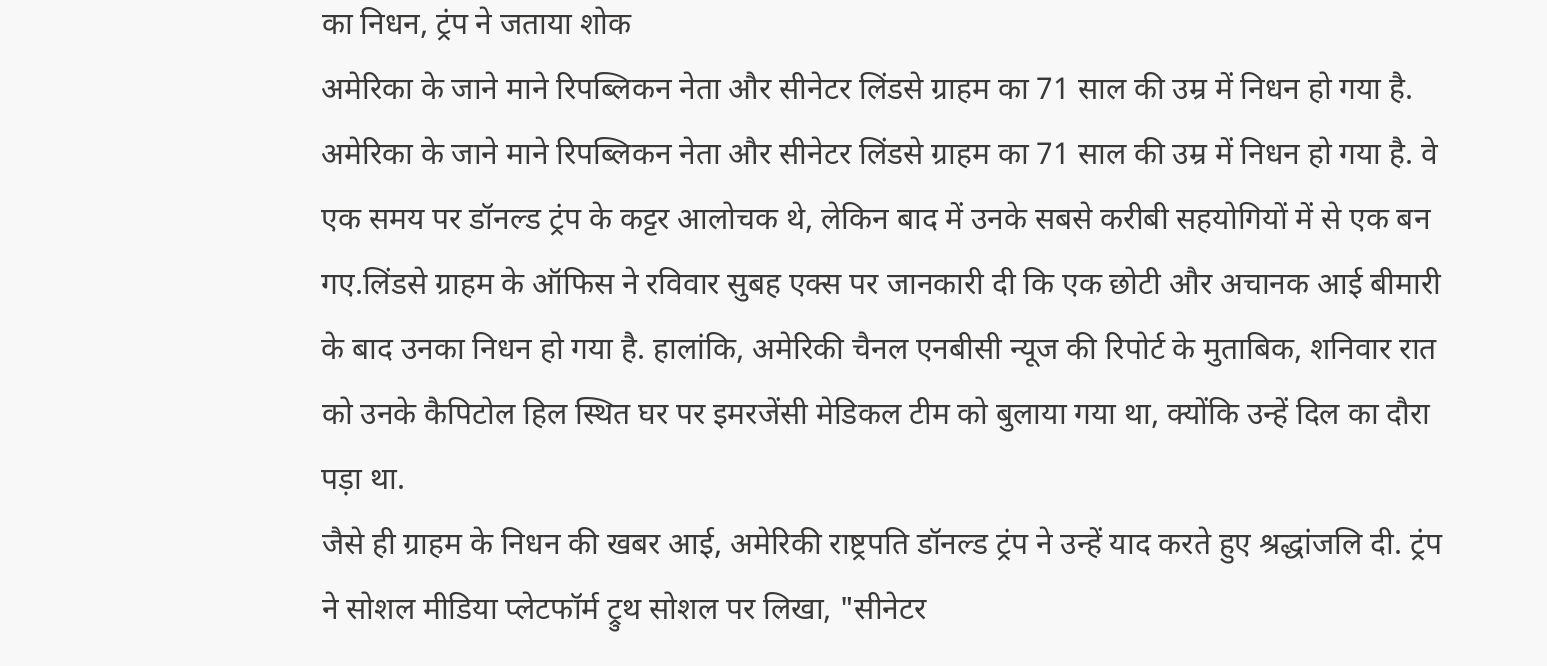का निधन, ट्रंप ने जताया शोक
अमेरिका के जाने माने रिपब्लिकन नेता और सीनेटर लिंडसे ग्राहम का 71 साल की उम्र में निधन हो गया है.
अमेरिका के जाने माने रिपब्लिकन नेता और सीनेटर लिंडसे ग्राहम का 71 साल की उम्र में निधन हो गया है. वे एक समय पर डॉनल्ड ट्रंप के कट्टर आलोचक थे, लेकिन बाद में उनके सबसे करीबी सहयोगियों में से एक बन गए.लिंडसे ग्राहम के ऑफिस ने रविवार सुबह एक्स पर जानकारी दी कि एक छोटी और अचानक आई बीमारी के बाद उनका निधन हो गया है. हालांकि, अमेरिकी चैनल एनबीसी न्यूज की रिपोर्ट के मुताबिक, शनिवार रात को उनके कैपिटोल हिल स्थित घर पर इमरजेंसी मेडिकल टीम को बुलाया गया था, क्योंकि उन्हें दिल का दौरा पड़ा था.
जैसे ही ग्राहम के निधन की खबर आई, अमेरिकी राष्ट्रपति डॉनल्ड ट्रंप ने उन्हें याद करते हुए श्रद्धांजलि दी. ट्रंप ने सोशल मीडिया प्लेटफॉर्म ट्रुथ सोशल पर लिखा, "सीनेटर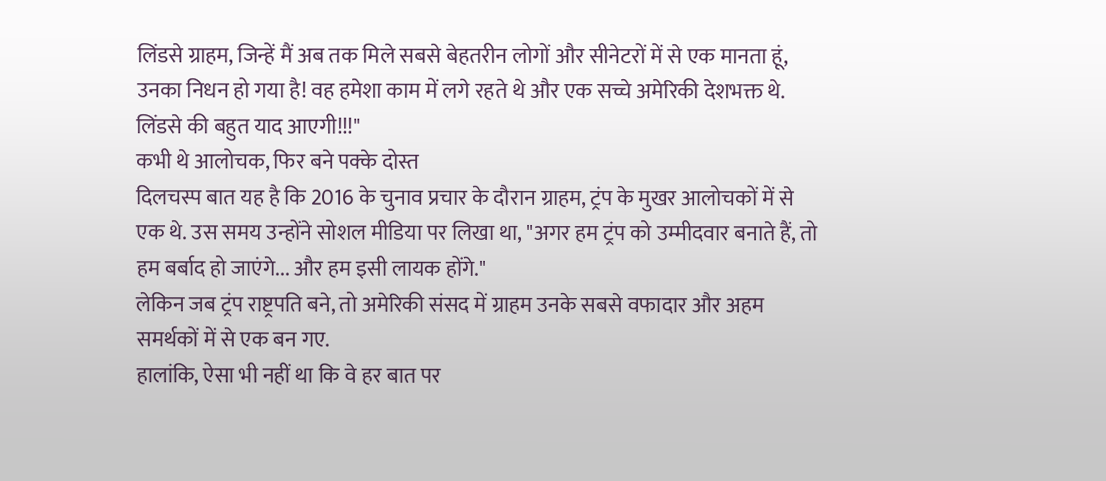लिंडसे ग्राहम, जिन्हें मैं अब तक मिले सबसे बेहतरीन लोगों और सीनेटरों में से एक मानता हूं, उनका निधन हो गया है! वह हमेशा काम में लगे रहते थे और एक सच्चे अमेरिकी देशभक्त थे. लिंडसे की बहुत याद आएगी!!!"
कभी थे आलोचक, फिर बने पक्के दोस्त
दिलचस्प बात यह है कि 2016 के चुनाव प्रचार के दौरान ग्राहम, ट्रंप के मुखर आलोचकों में से एक थे. उस समय उन्होंने सोशल मीडिया पर लिखा था, "अगर हम ट्रंप को उम्मीदवार बनाते हैं, तो हम बर्बाद हो जाएंगे... और हम इसी लायक होंगे."
लेकिन जब ट्रंप राष्ट्रपति बने, तो अमेरिकी संसद में ग्राहम उनके सबसे वफादार और अहम समर्थकों में से एक बन गए.
हालांकि, ऐसा भी नहीं था कि वे हर बात पर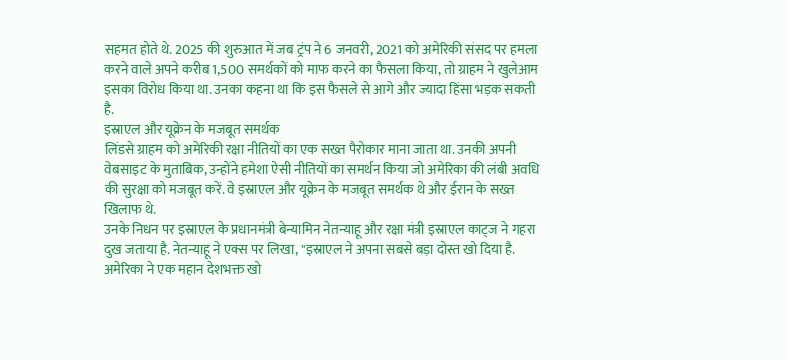सहमत होते थे. 2025 की शुरुआत में जब ट्रंप ने 6 जनवरी, 2021 को अमेरिकी संसद पर हमला करने वाले अपने करीब 1,500 समर्थकों को माफ करने का फैसला किया, तो ग्राहम ने खुलेआम इसका विरोध किया था. उनका कहना था कि इस फैसले से आगे और ज्यादा हिंसा भड़क सकती है.
इस्राएल और यूक्रेन के मजबूत समर्थक
लिंडसे ग्राहम को अमेरिकी रक्षा नीतियों का एक सख्त पैरोकार माना जाता था. उनकी अपनी वेबसाइट के मुताबिक, उन्होंने हमेशा ऐसी नीतियों का समर्थन किया जो अमेरिका की लंबी अवधि की सुरक्षा को मजबूत करें. वे इस्राएल और यूक्रेन के मजबूत समर्थक थे और ईरान के सख्त खिलाफ थे.
उनके निधन पर इस्राएल के प्रधानमंत्री बेन्यामिन नेतन्याहू और रक्षा मंत्री इस्राएल काट्ज ने गहरा दुख जताया है. नेतन्याहू ने एक्स पर लिखा, "इस्राएल ने अपना सबसे बड़ा दोस्त खो दिया है. अमेरिका ने एक महान देशभक्त खो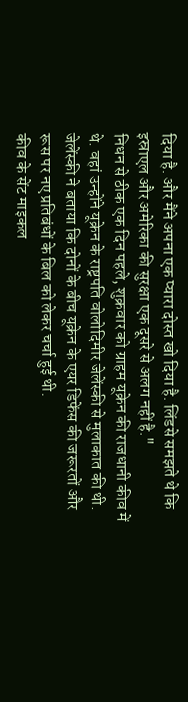दिया है. और मैंने अपना एक प्यारा दोस्त खो दिया है. लिंडसे समझते थे कि इस्राएल और अमेरिका की सुरक्षा एक दूसरे से अलग नहीं है."
निधन से ठीक एक दिन पहले, शुक्रवार को ग्राहम यूक्रेन की राजधानी कीव में थे. वहां उन्होंने यूक्रेन के राष्ट्रपति वोलोदिमीर जेलेंस्की से मुलाकात की थी. जेलेंस्की ने बताया कि दोनों के बीच यूक्रेन के एयर डिफेंस की जरूरतों और रूस पर नए प्रतिबंधों के बिल को लेकर चर्चा हुई थी.
कीव के सेंट माइकल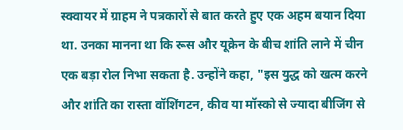स्क्वायर में ग्राहम ने पत्रकारों से बात करते हुए एक अहम बयान दिया था. उनका मानना था कि रूस और यूक्रेन के बीच शांति लाने में चीन एक बड़ा रोल निभा सकता है. उन्होंने कहा, "इस युद्ध को खत्म करने और शांति का रास्ता वॉशिंगटन, कीव या मॉस्को से ज्यादा बीजिंग से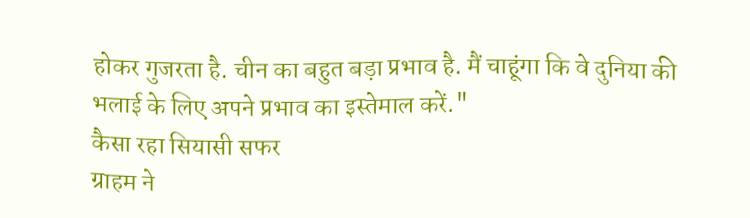होकर गुजरता है. चीन का बहुत बड़ा प्रभाव है. मैं चाहूंगा कि वे दुनिया की भलाई के लिए अपने प्रभाव का इस्तेमाल करें."
कैसा रहा सियासी सफर
ग्राहम ने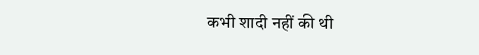कभी शादी नहीं की थी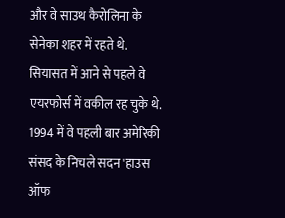और वे साउथ कैरोलिना के सेनेका शहर में रहते थे. सियासत में आने से पहले वे एयरफोर्स में वकील रह चुके थे. 1994 में वे पहली बार अमेरिकी संसद के निचले सदन 'हाउस ऑफ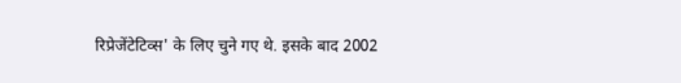रिप्रेजेंटेटिव्स' के लिए चुने गए थे. इसके बाद 2002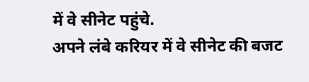में वे सीनेट पहुंचे.
अपने लंबे करियर में वे सीनेट की बजट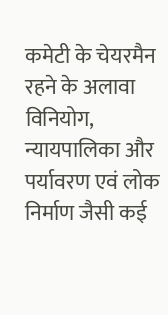कमेटी के चेयरमैन रहने के अलावा विनियोग, न्यायपालिका और पर्यावरण एवं लोक निर्माण जैसी कई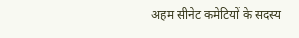अहम सीनेट कमेटियों के सदस्य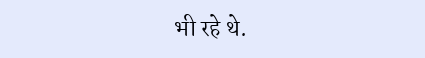भी रहे थे.